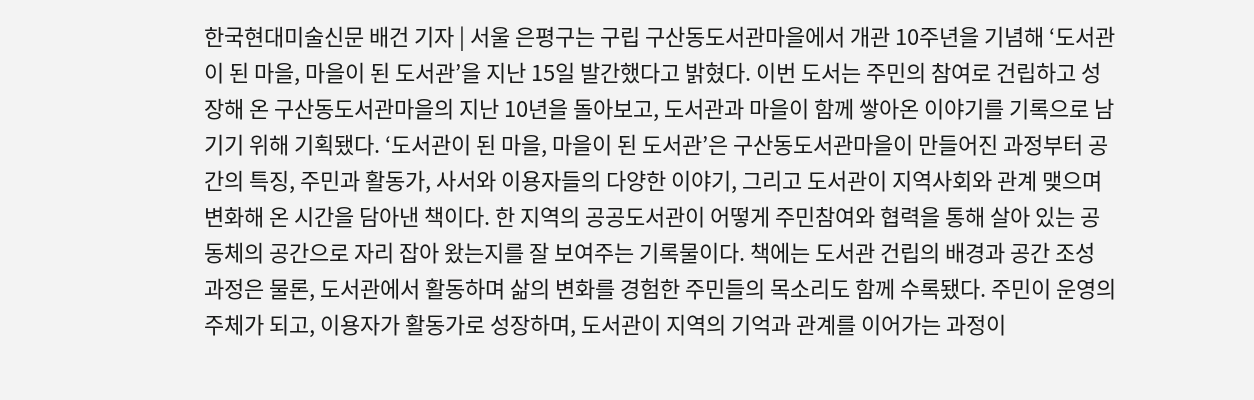한국현대미술신문 배건 기자 | 서울 은평구는 구립 구산동도서관마을에서 개관 10주년을 기념해 ‘도서관이 된 마을, 마을이 된 도서관’을 지난 15일 발간했다고 밝혔다. 이번 도서는 주민의 참여로 건립하고 성장해 온 구산동도서관마을의 지난 10년을 돌아보고, 도서관과 마을이 함께 쌓아온 이야기를 기록으로 남기기 위해 기획됐다. ‘도서관이 된 마을, 마을이 된 도서관’은 구산동도서관마을이 만들어진 과정부터 공간의 특징, 주민과 활동가, 사서와 이용자들의 다양한 이야기, 그리고 도서관이 지역사회와 관계 맺으며 변화해 온 시간을 담아낸 책이다. 한 지역의 공공도서관이 어떻게 주민참여와 협력을 통해 살아 있는 공동체의 공간으로 자리 잡아 왔는지를 잘 보여주는 기록물이다. 책에는 도서관 건립의 배경과 공간 조성 과정은 물론, 도서관에서 활동하며 삶의 변화를 경험한 주민들의 목소리도 함께 수록됐다. 주민이 운영의 주체가 되고, 이용자가 활동가로 성장하며, 도서관이 지역의 기억과 관계를 이어가는 과정이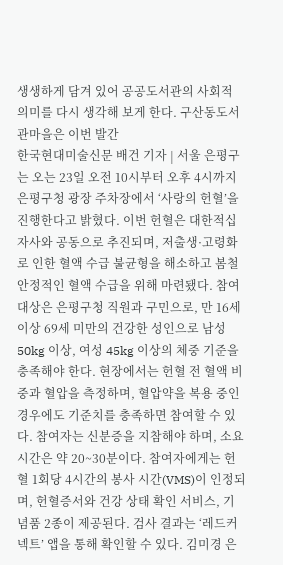생생하게 담겨 있어 공공도서관의 사회적 의미를 다시 생각해 보게 한다. 구산동도서관마을은 이번 발간
한국현대미술신문 배건 기자 | 서울 은평구는 오는 23일 오전 10시부터 오후 4시까지 은평구청 광장 주차장에서 ‘사랑의 헌혈’을 진행한다고 밝혔다. 이번 헌혈은 대한적십자사와 공동으로 추진되며, 저출생·고령화로 인한 혈액 수급 불균형을 해소하고 봄철 안정적인 혈액 수급을 위해 마련됐다. 참여 대상은 은평구청 직원과 구민으로, 만 16세 이상 69세 미만의 건강한 성인으로 남성 50kg 이상, 여성 45kg 이상의 체중 기준을 충족해야 한다. 현장에서는 헌혈 전 혈액 비중과 혈압을 측정하며, 혈압약을 복용 중인 경우에도 기준치를 충족하면 참여할 수 있다. 참여자는 신분증을 지참해야 하며, 소요 시간은 약 20~30분이다. 참여자에게는 헌혈 1회당 4시간의 봉사 시간(VMS)이 인정되며, 헌혈증서와 건강 상태 확인 서비스, 기념품 2종이 제공된다. 검사 결과는 ‘레드커넥트’ 앱을 통해 확인할 수 있다. 김미경 은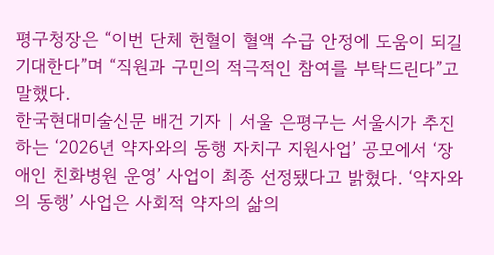평구청장은 “이번 단체 헌혈이 혈액 수급 안정에 도움이 되길 기대한다”며 “직원과 구민의 적극적인 참여를 부탁드린다”고 말했다.
한국현대미술신문 배건 기자 | 서울 은평구는 서울시가 추진하는 ‘2026년 약자와의 동행 자치구 지원사업’ 공모에서 ‘장애인 친화병원 운영’ 사업이 최종 선정됐다고 밝혔다. ‘약자와의 동행’ 사업은 사회적 약자의 삶의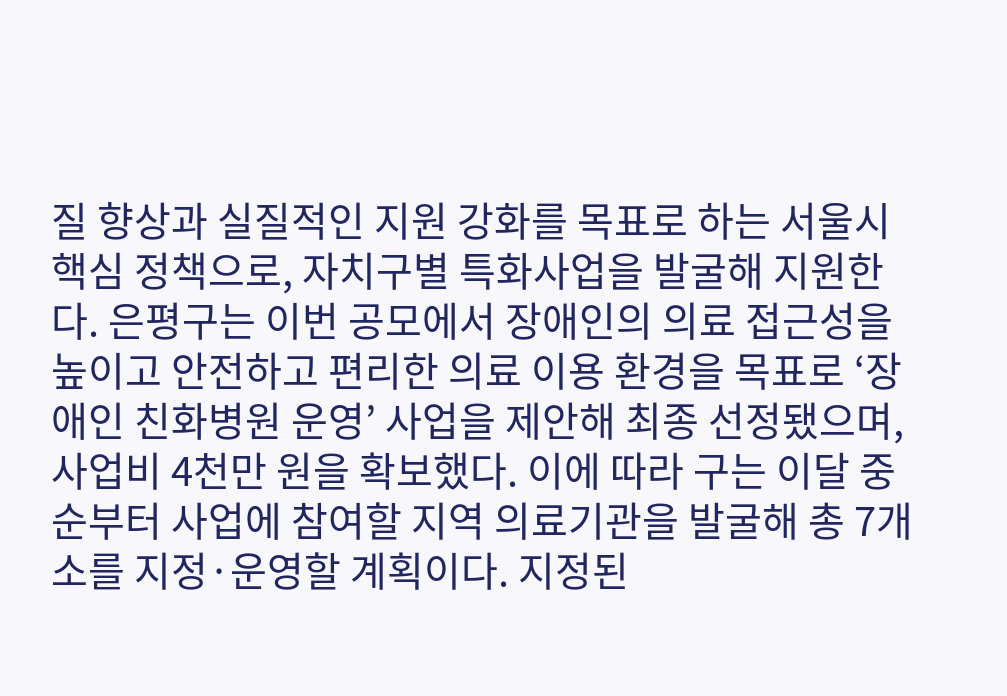질 향상과 실질적인 지원 강화를 목표로 하는 서울시 핵심 정책으로, 자치구별 특화사업을 발굴해 지원한다. 은평구는 이번 공모에서 장애인의 의료 접근성을 높이고 안전하고 편리한 의료 이용 환경을 목표로 ‘장애인 친화병원 운영’ 사업을 제안해 최종 선정됐으며, 사업비 4천만 원을 확보했다. 이에 따라 구는 이달 중순부터 사업에 참여할 지역 의료기관을 발굴해 총 7개소를 지정·운영할 계획이다. 지정된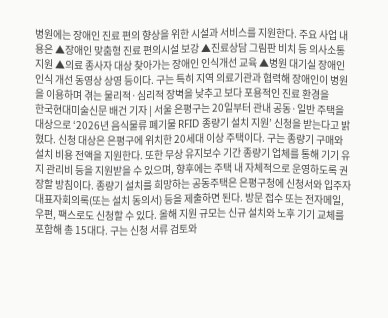병원에는 장애인 진료 편의 향상을 위한 시설과 서비스를 지원한다. 주요 사업 내용은 ▲장애인 맞춤형 진료 편의시설 보강 ▲진료상담 그림판 비치 등 의사소통 지원 ▲의료 종사자 대상 찾아가는 장애인 인식개선 교육 ▲병원 대기실 장애인 인식 개선 동영상 상영 등이다. 구는 특히 지역 의료기관과 협력해 장애인이 병원을 이용하며 겪는 물리적·심리적 장벽을 낮추고 보다 포용적인 진료 환경을
한국현대미술신문 배건 기자 | 서울 은평구는 20일부터 관내 공동·일반 주택을 대상으로 ‘2026년 음식물류 폐기물 RFID 종량기 설치 지원’ 신청을 받는다고 밝혔다. 신청 대상은 은평구에 위치한 20세대 이상 주택이다. 구는 종량기 구매와 설치 비용 전액을 지원한다. 또한 무상 유지보수 기간 종량기 업체를 통해 기기 유지 관리비 등을 지원받을 수 있으며, 향후에는 주택 내 자체적으로 운영하도록 권장할 방침이다. 종량기 설치를 희망하는 공동주택은 은평구청에 신청서와 입주자 대표자회의록(또는 설치 동의서) 등을 제출하면 된다. 방문 접수 또는 전자메일, 우편, 팩스로도 신청할 수 있다. 올해 지원 규모는 신규 설치와 노후 기기 교체를 포함해 총 15대다. 구는 신청 서류 검토와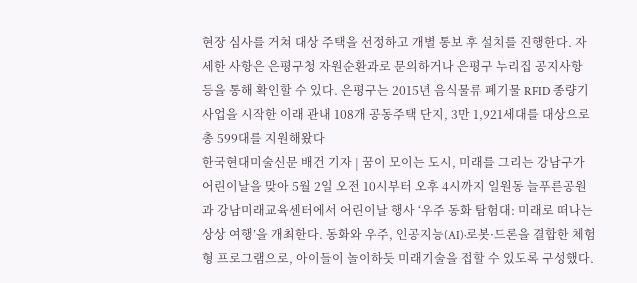현장 심사를 거쳐 대상 주택을 선정하고 개별 통보 후 설치를 진행한다. 자세한 사항은 은평구청 자원순환과로 문의하거나 은평구 누리집 공지사항 등을 통해 확인할 수 있다. 은평구는 2015년 음식물류 폐기물 RFID 종량기 사업을 시작한 이래 관내 108개 공동주택 단지, 3만 1,921세대를 대상으로 총 599대를 지원해왔다
한국현대미술신문 배건 기자 | 꿈이 모이는 도시, 미래를 그리는 강남구가 어린이날을 맞아 5월 2일 오전 10시부터 오후 4시까지 일원동 늘푸른공원과 강남미래교육센터에서 어린이날 행사 ‘우주 동화 탐험대: 미래로 떠나는 상상 여행’을 개최한다. 동화와 우주, 인공지능(AI)·로봇·드론을 결합한 체험형 프로그램으로, 아이들이 놀이하듯 미래기술을 접할 수 있도록 구성했다.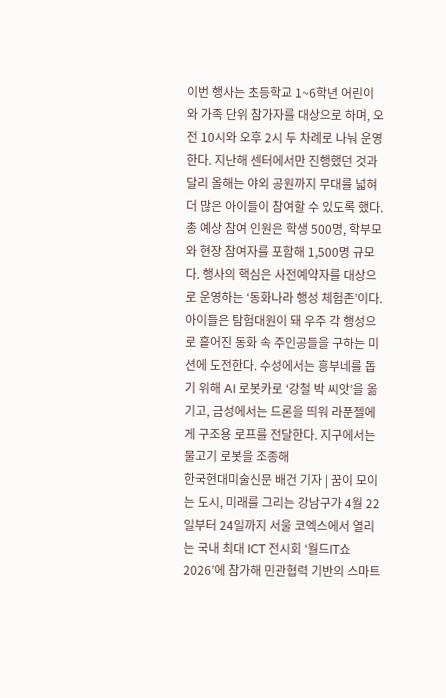이번 행사는 초등학교 1~6학년 어린이와 가족 단위 참가자를 대상으로 하며, 오전 10시와 오후 2시 두 차례로 나눠 운영한다. 지난해 센터에서만 진행했던 것과 달리 올해는 야외 공원까지 무대를 넓혀 더 많은 아이들이 참여할 수 있도록 했다. 총 예상 참여 인원은 학생 500명, 학부모와 현장 참여자를 포함해 1,500명 규모다. 행사의 핵심은 사전예약자를 대상으로 운영하는 ‘동화나라 행성 체험존’이다. 아이들은 탐험대원이 돼 우주 각 행성으로 흩어진 동화 속 주인공들을 구하는 미션에 도전한다. 수성에서는 흥부네를 돕기 위해 AI 로봇카로 ‘강철 박 씨앗’을 옮기고, 금성에서는 드론을 띄워 라푼젤에게 구조용 로프를 전달한다. 지구에서는 물고기 로봇을 조종해
한국현대미술신문 배건 기자 | 꿈이 모이는 도시, 미래를 그리는 강남구가 4월 22일부터 24일까지 서울 코엑스에서 열리는 국내 최대 ICT 전시회 ‘월드IT쇼 2026’에 참가해 민관협력 기반의 스마트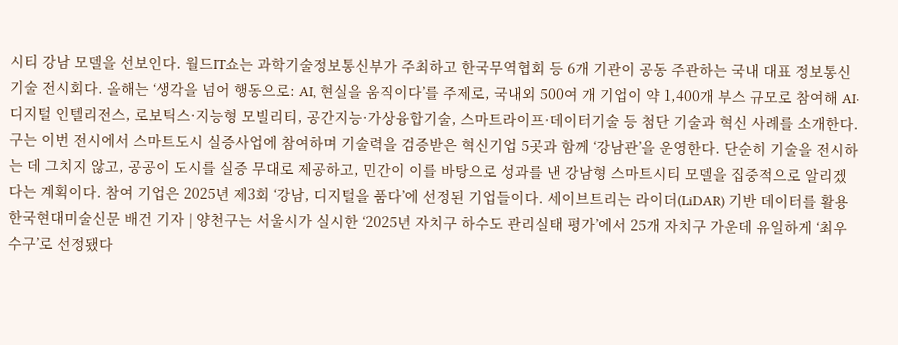시티 강남 모델을 선보인다. 월드IT쇼는 과학기술정보통신부가 주최하고 한국무역협회 등 6개 기관이 공동 주관하는 국내 대표 정보통신기술 전시회다. 올해는 ‘생각을 넘어 행동으로: AI, 현실을 움직이다’를 주제로, 국내외 500여 개 기업이 약 1,400개 부스 규모로 참여해 AI·디지털 인텔리전스, 로보틱스·지능형 모빌리티, 공간지능·가상융합기술, 스마트라이프·데이터기술 등 첨단 기술과 혁신 사례를 소개한다. 구는 이번 전시에서 스마트도시 실증사업에 참여하며 기술력을 검증받은 혁신기업 5곳과 함께 ‘강남관’을 운영한다. 단순히 기술을 전시하는 데 그치지 않고, 공공이 도시를 실증 무대로 제공하고, 민간이 이를 바탕으로 성과를 낸 강남형 스마트시티 모델을 집중적으로 알리겠다는 계획이다. 참여 기업은 2025년 제3회 ‘강남, 디지털을 품다’에 선정된 기업들이다. 세이브트리는 라이더(LiDAR) 기반 데이터를 활용
한국현대미술신문 배건 기자 | 양천구는 서울시가 실시한 ‘2025년 자치구 하수도 관리실태 평가’에서 25개 자치구 가운데 유일하게 ‘최우수구’로 선정됐다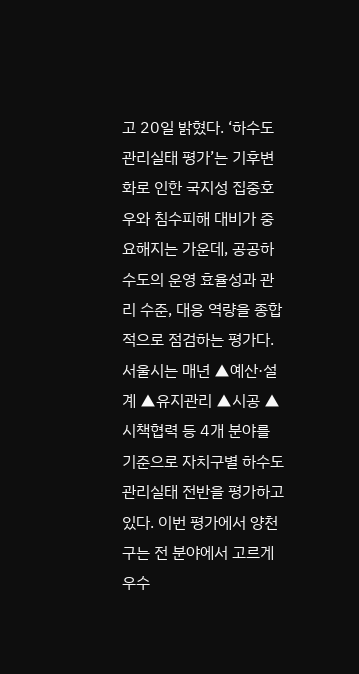고 20일 밝혔다. ‘하수도 관리실태 평가’는 기후변화로 인한 국지성 집중호우와 침수피해 대비가 중요해지는 가운데, 공공하수도의 운영 효율성과 관리 수준, 대응 역량을 종합적으로 점검하는 평가다. 서울시는 매년 ▲예산·설계 ▲유지관리 ▲시공 ▲시책협력 등 4개 분야를 기준으로 자치구별 하수도 관리실태 전반을 평가하고 있다. 이번 평가에서 양천구는 전 분야에서 고르게 우수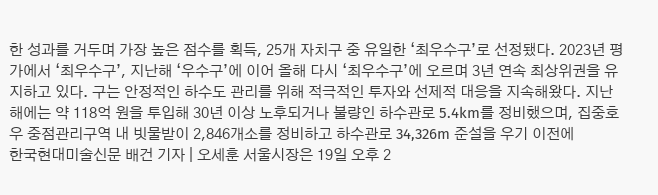한 성과를 거두며 가장 높은 점수를 획득, 25개 자치구 중 유일한 ‘최우수구’로 선정됐다. 2023년 평가에서 ‘최우수구’, 지난해 ‘우수구’에 이어 올해 다시 ‘최우수구’에 오르며 3년 연속 최상위권을 유지하고 있다. 구는 안정적인 하수도 관리를 위해 적극적인 투자와 선제적 대응을 지속해왔다. 지난해에는 약 118억 원을 투입해 30년 이상 노후되거나 불량인 하수관로 5.4km를 정비했으며, 집중호우 중점관리구역 내 빗물받이 2,846개소를 정비하고 하수관로 34,326m 준설을 우기 이전에
한국현대미술신문 배건 기자 | 오세훈 서울시장은 19일 오후 2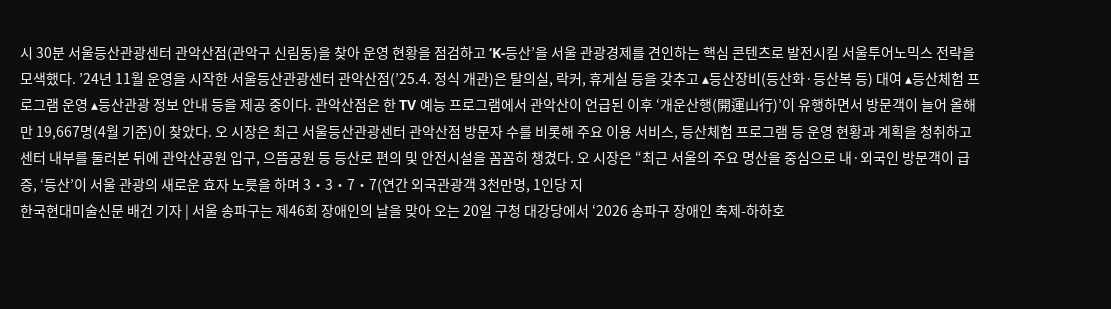시 30분 서울등산관광센터 관악산점(관악구 신림동)을 찾아 운영 현황을 점검하고 ‘K-등산’을 서울 관광경제를 견인하는 핵심 콘텐츠로 발전시킬 서울투어노믹스 전략을 모색했다. ’24년 11월 운영을 시작한 서울등산관광센터 관악산점(’25.4. 정식 개관)은 탈의실, 락커, 휴게실 등을 갖추고 ▴등산장비(등산화·등산복 등) 대여 ▴등산체험 프로그램 운영 ▴등산관광 정보 안내 등을 제공 중이다. 관악산점은 한 TV 예능 프로그램에서 관악산이 언급된 이후 ‘개운산행(開運山行)’이 유행하면서 방문객이 늘어 올해만 19,667명(4월 기준)이 찾았다. 오 시장은 최근 서울등산관광센터 관악산점 방문자 수를 비롯해 주요 이용 서비스, 등산체험 프로그램 등 운영 현황과 계획을 청취하고 센터 내부를 둘러본 뒤에 관악산공원 입구, 으뜸공원 등 등산로 편의 및 안전시설을 꼼꼼히 챙겼다. 오 시장은 “최근 서울의 주요 명산을 중심으로 내·외국인 방문객이 급증, ‘등산’이 서울 관광의 새로운 효자 노릇을 하며 3‧3‧7‧7(연간 외국관광객 3천만명, 1인당 지
한국현대미술신문 배건 기자 | 서울 송파구는 제46회 장애인의 날을 맞아 오는 20일 구청 대강당에서 ‘2026 송파구 장애인 축제-하하호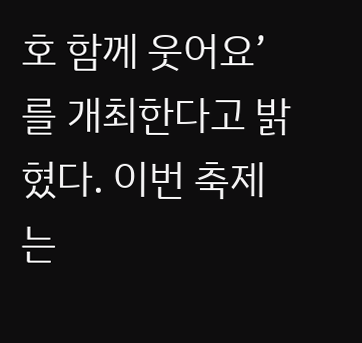호 함께 웃어요’를 개최한다고 밝혔다. 이번 축제는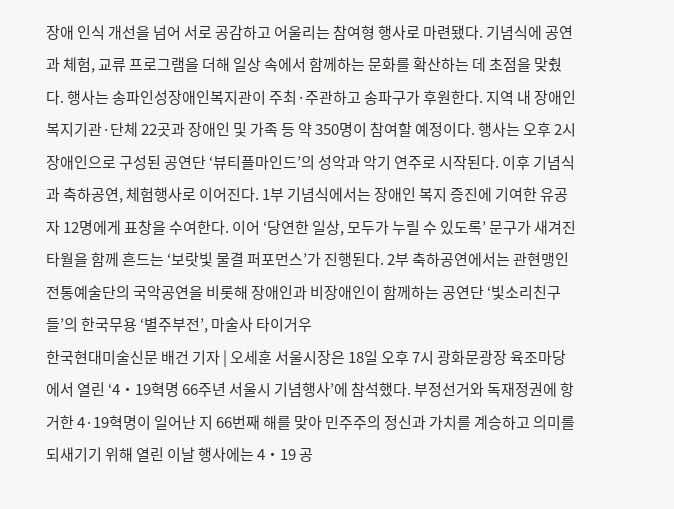장애 인식 개선을 넘어 서로 공감하고 어울리는 참여형 행사로 마련됐다. 기념식에 공연과 체험, 교류 프로그램을 더해 일상 속에서 함께하는 문화를 확산하는 데 초점을 맞췄다. 행사는 송파인성장애인복지관이 주최·주관하고 송파구가 후원한다. 지역 내 장애인복지기관·단체 22곳과 장애인 및 가족 등 약 350명이 참여할 예정이다. 행사는 오후 2시 장애인으로 구성된 공연단 ‘뷰티플마인드’의 성악과 악기 연주로 시작된다. 이후 기념식과 축하공연, 체험행사로 이어진다. 1부 기념식에서는 장애인 복지 증진에 기여한 유공자 12명에게 표창을 수여한다. 이어 ‘당연한 일상, 모두가 누릴 수 있도록’ 문구가 새겨진 타월을 함께 흔드는 ‘보랏빛 물결 퍼포먼스’가 진행된다. 2부 축하공연에서는 관현맹인전통예술단의 국악공연을 비롯해 장애인과 비장애인이 함께하는 공연단 ‘빛소리친구들’의 한국무용 ‘별주부전’, 마술사 타이거우
한국현대미술신문 배건 기자 | 오세훈 서울시장은 18일 오후 7시 광화문광장 육조마당에서 열린 ‘4‧19혁명 66주년 서울시 기념행사’에 참석했다. 부정선거와 독재정권에 항거한 4·19혁명이 일어난 지 66번째 해를 맞아 민주주의 정신과 가치를 계승하고 의미를 되새기기 위해 열린 이날 행사에는 4‧19 공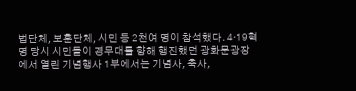법단체, 보훈단체, 시민 등 2천여 명이 참석했다. 4·19혁명 당시 시민들이 경무대를 향해 행진했던 광화문광장에서 열린 기념행사 1부에서는 기념사, 축사,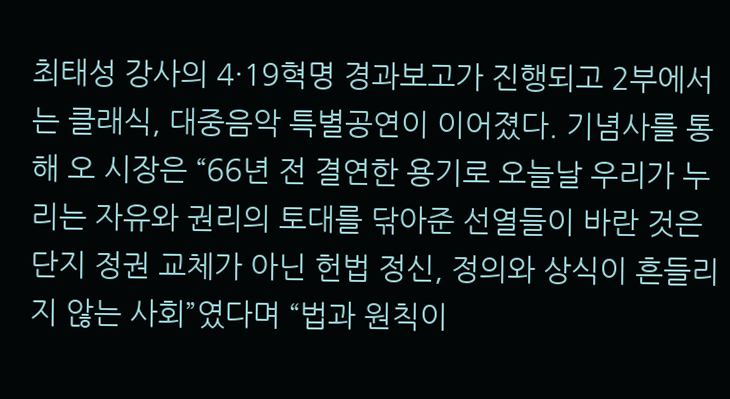최태성 강사의 4·19혁명 경과보고가 진행되고 2부에서는 클래식, 대중음악 특별공연이 이어졌다. 기념사를 통해 오 시장은 “66년 전 결연한 용기로 오늘날 우리가 누리는 자유와 권리의 토대를 닦아준 선열들이 바란 것은 단지 정권 교체가 아닌 헌법 정신, 정의와 상식이 흔들리지 않는 사회”였다며 “법과 원칙이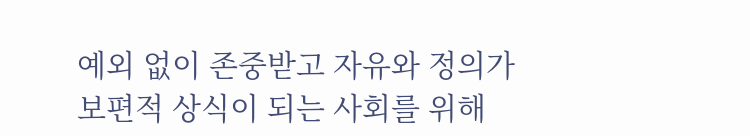예외 없이 존중받고 자유와 정의가 보편적 상식이 되는 사회를 위해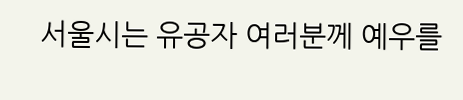서울시는 유공자 여러분께 예우를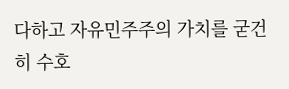다하고 자유민주주의 가치를 굳건히 수호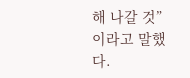해 나갈 것”이라고 말했다.